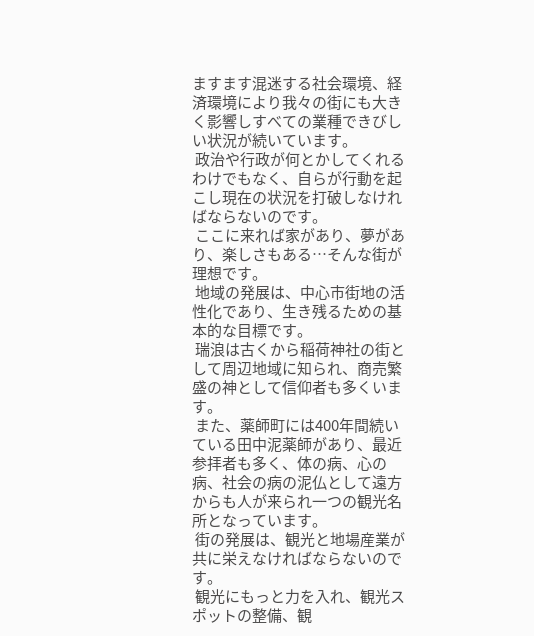ますます混迷する社会環境、経済環境により我々の街にも大きく影響しすべての業種できびしい状況が続いています。
 政治や行政が何とかしてくれるわけでもなく、自らが行動を起こし現在の状況を打破しなければならないのです。
 ここに来れば家があり、夢があり、楽しさもある…そんな街が理想です。
 地域の発展は、中心市街地の活性化であり、生き残るための基本的な目標です。
 瑞浪は古くから稲荷神社の街として周辺地域に知られ、商売繁盛の神として信仰者も多くいます。
 また、薬師町には400年間続いている田中泥薬師があり、最近参拝者も多く、体の病、心の病、社会の病の泥仏として遠方からも人が来られ一つの観光名所となっています。
 街の発展は、観光と地場産業が共に栄えなければならないのです。
 観光にもっと力を入れ、観光スポットの整備、観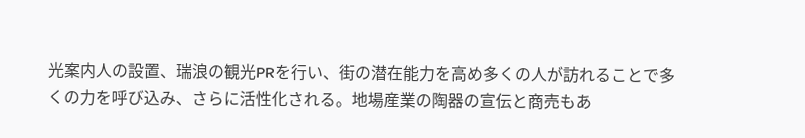光案内人の設置、瑞浪の観光PRを行い、街の潜在能力を高め多くの人が訪れることで多くの力を呼び込み、さらに活性化される。地場産業の陶器の宣伝と商売もあ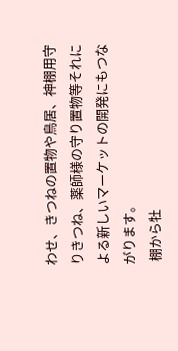わせ、きつねの置物や鳥居、神棚用守りきつね、薬師様の守り置物等それによる新しいマーケットの開発にもつながります。
 棚から牡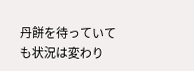丹餅を待っていても状況は変わり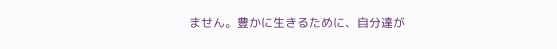ません。豊かに生きるために、自分達が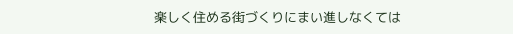楽しく住める街づくりにまい進しなくては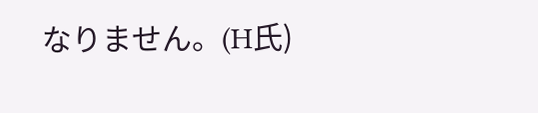なりません。(H氏)